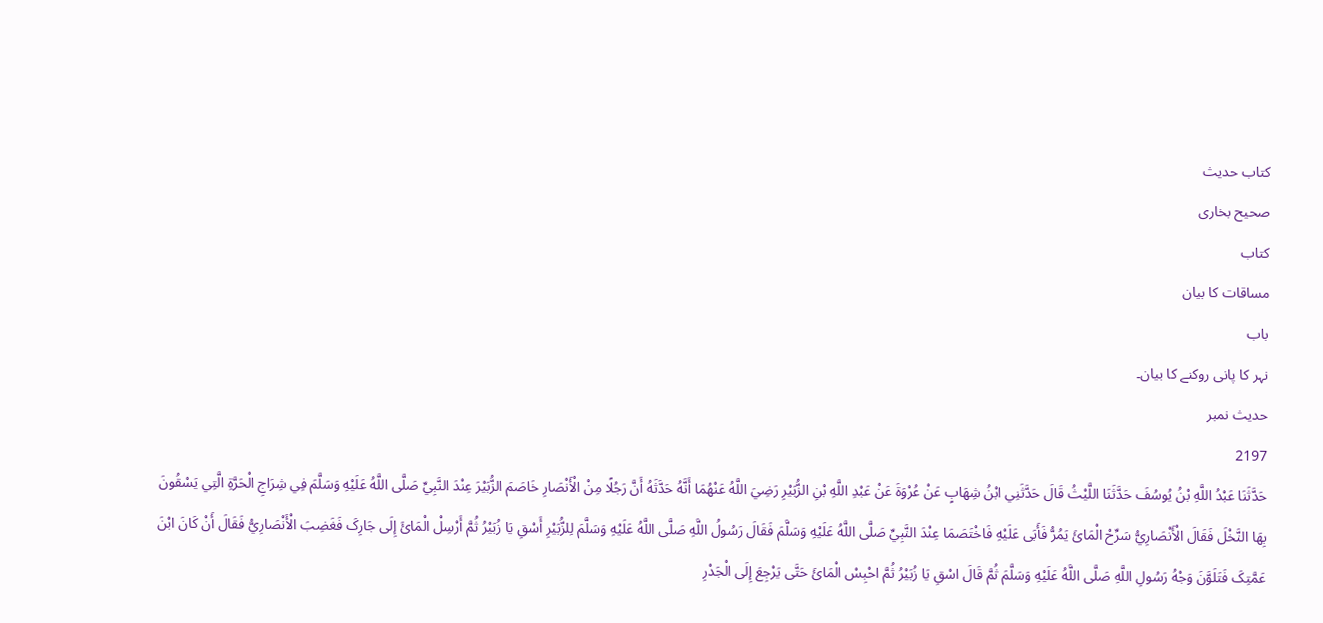کتاب حدیث
صحیح بخاری
کتاب
مساقات کا بیان
باب
نہر کا پانی روکنے کا بیان۔
حدیث نمبر
2197
حَدَّثَنَا عَبْدُ اللَّهِ بْنُ يُوسُفَ حَدَّثَنَا اللَّيْثُ قَالَ حَدَّثَنِي ابْنُ شِهَابٍ عَنْ عُرْوَةَ عَنْ عَبْدِ اللَّهِ بْنِ الزُّبَيْرِ رَضِيَ اللَّهُ عَنْهُمَا أَنَّهُ حَدَّثَهُ أَنَّ رَجُلًا مِنْ الْأَنْصَارِ خَاصَمَ الزُّبَيْرَ عِنْدَ النَّبِيِّ صَلَّی اللَّهُ عَلَيْهِ وَسَلَّمَ فِي شِرَاجِ الْحَرَّةِ الَّتِي يَسْقُونَ بِهَا النَّخْلَ فَقَالَ الْأَنْصَارِيُّ سَرِّحْ الْمَائَ يَمُرُّ فَأَبَی عَلَيْهِ فَاخْتَصَمَا عِنْدَ النَّبِيِّ صَلَّی اللَّهُ عَلَيْهِ وَسَلَّمَ فَقَالَ رَسُولُ اللَّهِ صَلَّی اللَّهُ عَلَيْهِ وَسَلَّمَ لِلزُّبَيْرِ أَسْقِ يَا زُبَيْرُ ثُمَّ أَرْسِلْ الْمَائَ إِلَی جَارِکَ فَغَضِبَ الْأَنْصَارِيُّ فَقَالَ أَنْ کَانَ ابْنَ عَمَّتِکَ فَتَلَوَّنَ وَجْهُ رَسُولِ اللَّهِ صَلَّی اللَّهُ عَلَيْهِ وَسَلَّمَ ثُمَّ قَالَ اسْقِ يَا زُبَيْرُ ثُمَّ احْبِسْ الْمَائَ حَتَّی يَرْجِعَ إِلَی الْجَدْرِ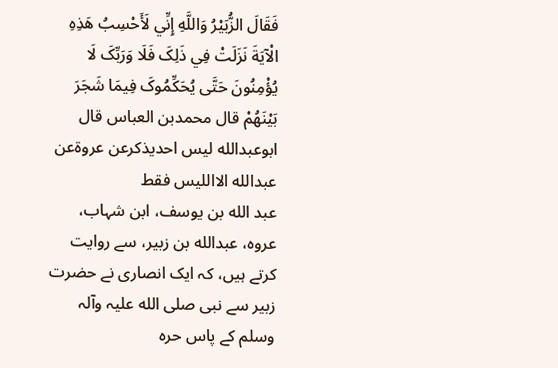فَقَالَ الزُّبَيْرُ وَاللَّهِ إِنِّي لَأَحْسِبُ هَذِهِ الْآيَةَ نَزَلَتْ فِي ذَلِکَ فَلَا وَرَبِّکَ لَا يُؤْمِنُونَ حَتَّی يُحَکِّمُوکَ فِيمَا شَجَرَ بَيْنَهُمْ قال محمدبن العباس قال ابوعبدالله ليس احديذکرعن عروةعن عبدالله الاالليس فقط
عبد الله بن یوسف، ابن شہاب، عروہ، عبدالله بن زبیر، سے روایت کرتے ہیں، کہ ایک انصاری نے حضرت زبیر سے نبی صلی الله علیہ وآلہ وسلم کے پاس حرہ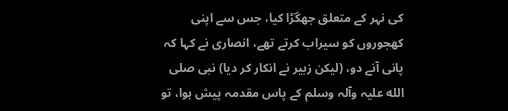کی نہر کے متعلق جھگڑا کیا، جس سے اپنی کھجوروں کو سیراب کرتے تھے، انصاری نے کہا کہ پانی آنے دو، (لیکن زبیر نے انکار کر دیا) نبی صلی الله علیہ وآلہ وسلم کے پاس مقدمہ پیش ہوا، تو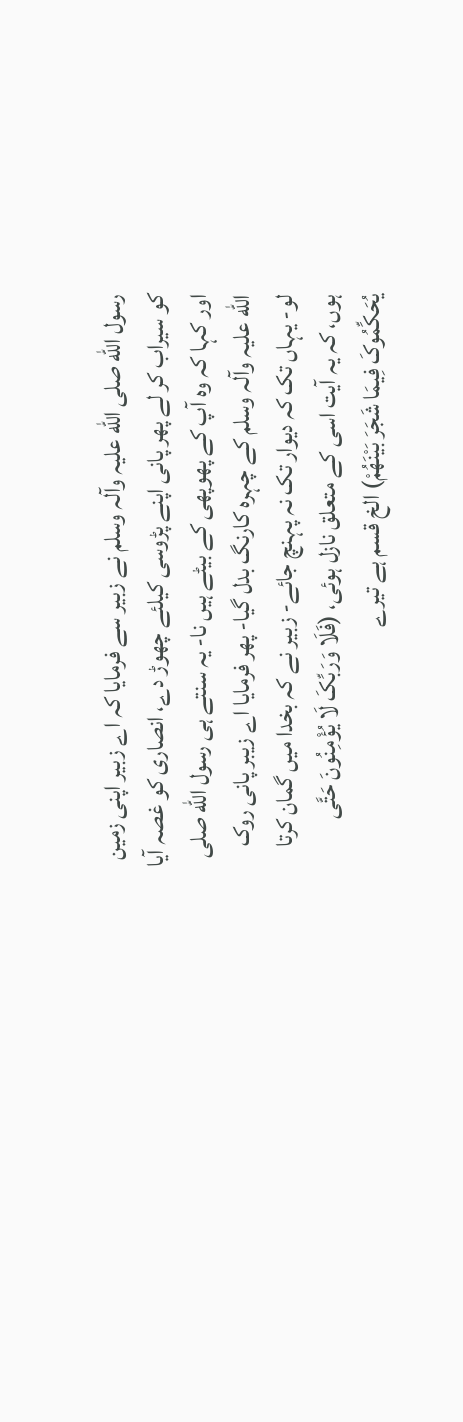رسول الله صلی الله علیہ وآلہ وسلم نے زبیر سے فرمایا کہ اے زبیر اپنی زمین کو سیراب کر لے پھر پانی اپنے پڑوسی کیلئے چھوڑ دے، انصاری کو غصہ آیا اور کہا کہ وہ آپ کے پھوپھی کے بیٹے ہیں نا- یہ سنتے ہی رسول الله صلی الله علیہ وآلہ وسلم کے چہرہ کارنگ بدل گیا- پھر فرمایا اے زیبر پانی روک لو- یہاں تک کہ دیوار تک نہ پہنچ جائے- زبیر نے کہ بخدا میں گمان کرتا ہوں، کہ یہ آیت اسی کے متعلق نازل ہوئی، (فَلَا وَرَبِّکَ لَا يُؤْمِنُونَ حَتَّی يُحَکِّمُوکَ فِيمَا شَجَرَ بَيْنَهُمْ) الخ قسم ہے تیرے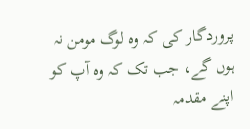پروردگار کی کہ وہ لوگ مومن نہ ہوں گے، جب تک کہ وہ آپ کو اپنے مقدمہ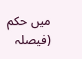میں حکم (فیصلہ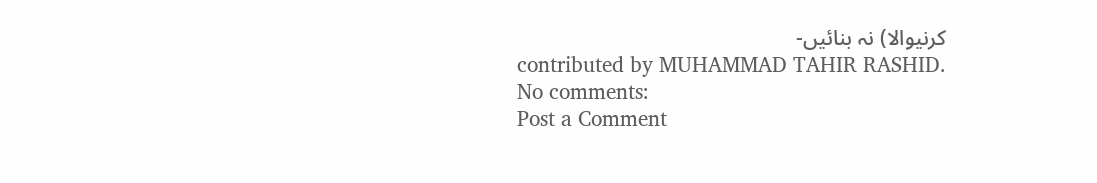کرنیوالا) نہ بنائیں-
contributed by MUHAMMAD TAHIR RASHID.
No comments:
Post a Comment